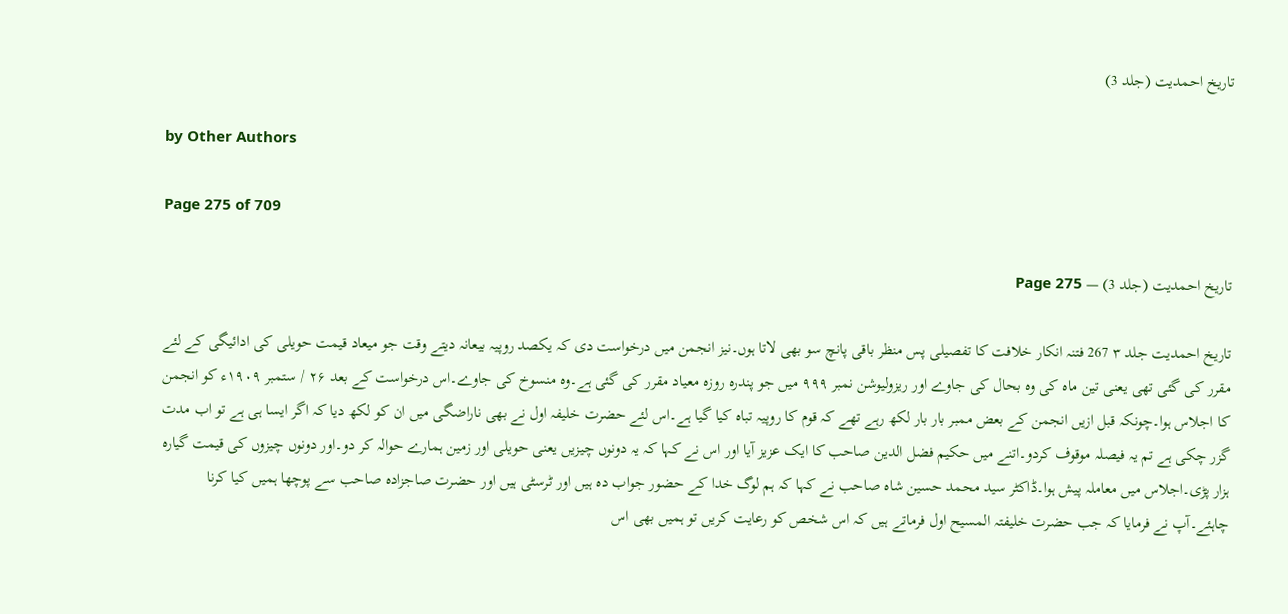تاریخ احمدیت (جلد 3)

by Other Authors

Page 275 of 709

تاریخ احمدیت (جلد 3) — Page 275

تاریخ احمدیت جلد ۳ 267 فتنہ انکار خلافت کا تفصیلی پس منظر باقی پانچ سو بھی لاتا ہوں۔نیز انجمن میں درخواست دی کہ یکصد روپیہ بیعانہ دیتے وقت جو میعاد قیمت حویلی کی ادائیگی کے لئے مقرر کی گئی تھی یعنی تین ماہ کی وہ بحال کی جاوے اور ریزولیوشن نمبر ۹۹۹ میں جو پندرہ روزہ معیاد مقرر کی گئی ہے۔وہ منسوخ کی جاوے۔اس درخواست کے بعد ۲۶ / ستمبر ۱۹۰۹ء کو انجمن کا اجلاس ہوا۔چونکہ قبل ازیں انجمن کے بعض ممبر بار بار لکھ رہے تھے کہ قوم کا روپیہ تباہ کیا گیا ہے۔اس لئے حضرت خلیفہ اول نے بھی ناراضگی میں ان کو لکھ دیا کہ اگر ایسا ہی ہے تو اب مدت گزر چکی ہے تم یہ فیصلہ موقوف کردو۔اتنے میں حکیم فضل الدین صاحب کا ایک عزیز آیا اور اس نے کہا کہ یہ دونوں چیزیں یعنی حویلی اور زمین ہمارے حوالہ کر دو۔اور دونوں چیزوں کی قیمت گیارہ ہزار پڑی۔اجلاس میں معاملہ پیش ہوا۔ڈاکٹر سید محمد حسین شاہ صاحب نے کہا کہ ہم لوگ خدا کے حضور جواب دہ ہیں اور ٹرسٹی ہیں اور حضرت صاجزادہ صاحب سے پوچھا ہمیں کیا کرنا چاہئے۔آپ نے فرمایا کہ جب حضرت خلیفتہ المسیح اول فرماتے ہیں کہ اس شخص کو رعایت کریں تو ہمیں بھی اس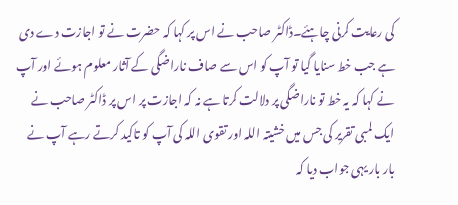کی رعایت کرنی چاہئے۔ڈاکٹر صاحب نے اس پر کہا کہ حضرت نے تو اجازت دے دی ہے جب خط سنایا گیا تو آپ کو اس سے صاف ناراضگی کے آثار معلوم ہوئے اور آپ نے کہا کہ یہ خط تو ناراضگی پر دلالت کرتا ہے نہ کہ اجازت پر اس پر ڈاکٹر صاحب نے ایک لمبی تقریر کی جس میں خشیتہ اللہ اور تقوی اللہ کی آپ کو تاکید کرتے رہے آپ نے بار بار یہی جواب دیا کہ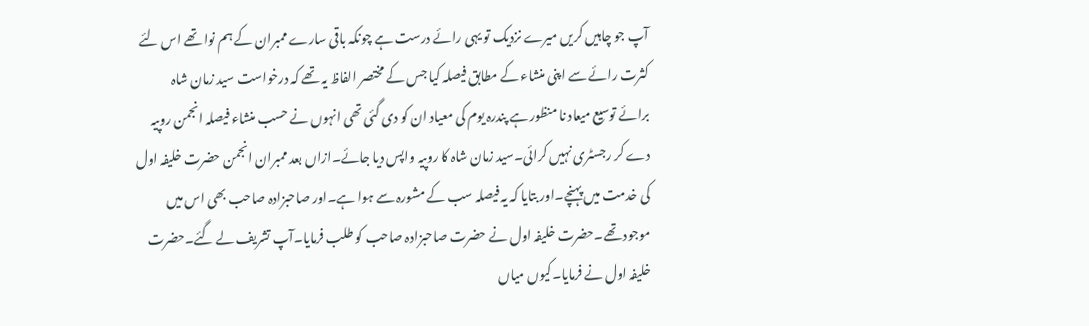آپ جو چاہیں کریں میرے نزدیک تو یہی رائے درست ہے چونکہ باقی سارے ممبران کے ہم نوا تھے اس لئے کثرت رائے سے اپنی منشاء کے مطابق فیصلہ کیا جس کے مختصر الفاظ یہ تھے کہ درخواست سید زمان شاہ برائے توسیع میعاد نا منظور ہے پندرہ یوم کی معیاد ان کو دی گئی تھی انہوں نے حسب منشاء فیصلہ انجمن روپیہ دے کر رجسٹری نہیں کرائی۔سید زمان شاہ کا روپیہ واپس دیا جائے۔ازاں بعد ممبران انجمن حضرت خلیفہ اول کی خدمت میں پہنچے۔اور بتایا کہ یہ فیصلہ سب کے مشورہ سے ہوا ہے۔اور صاحبزادہ صاحب بھی اس میں موجود تھے۔حضرت خلیفہ اول نے حضرت صاحبزادہ صاحب کو طلب فرمایا۔آپ تشریف لے گئے۔حضرت خلیفہ اول نے فرمایا۔کیوں میاں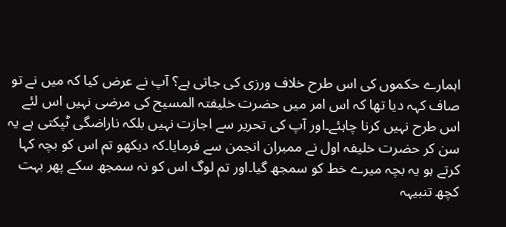اہمارے حکموں کی اس طرح خلاف ورزی کی جاتی ہے؟ آپ نے عرض کیا کہ میں نے تو صاف کہہ دیا تھا کہ اس امر میں حضرت خلیفتہ المسیح کی مرضی نہیں اس لئے اس طرح نہیں کرنا چاہئے۔اور آپ کی تحریر سے اجازت نہیں بلکہ ناراضگی ٹپکتی ہے یہ سن کر حضرت خلیفہ اول نے ممبران انجمن سے فرمایا۔کہ دیکھو تم اس کو بچہ کہا کرتے ہو یہ بچہ میرے خط کو سمجھ گیا۔اور تم لوگ اس کو نہ سمجھ سکے پھر بہت کچھ تنبیہہ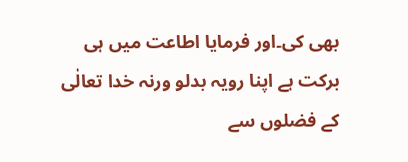بھی کی۔اور فرمایا اطاعت میں ہی برکت ہے اپنا رویہ بدلو ورنہ خدا تعالٰی کے فضلوں سے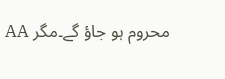محروم ہو جاؤ گے۔مگر AA